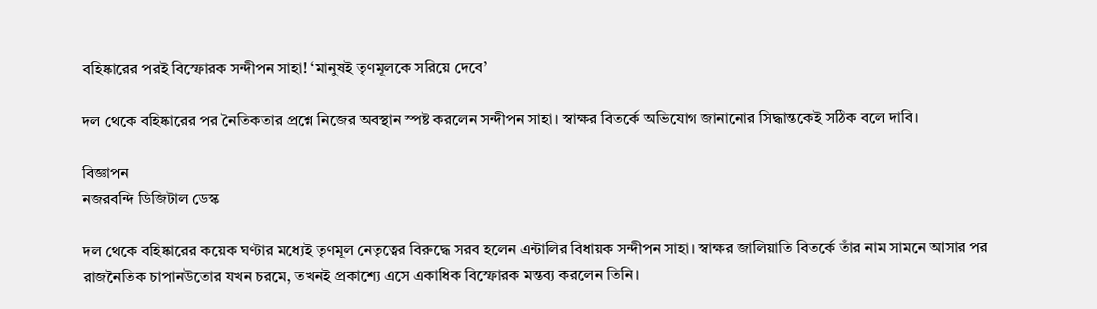বহিষ্কারের পরই বিস্ফোরক সন্দীপন সাহা! ‘মানুষই তৃণমূলকে সরিয়ে দেবে’

দল থেকে বহিষ্কারের পর নৈতিকতার প্রশ্নে নিজের অবস্থান স্পষ্ট করলেন সন্দীপন সাহা। স্বাক্ষর বিতর্কে অভিযোগ জানানোর সিদ্ধান্তকেই সঠিক বলে দাবি।

বিজ্ঞাপন
নজরবন্দি ডিজিটাল ডেস্ক

দল থেকে বহিষ্কারের কয়েক ঘণ্টার মধ্যেই তৃণমূল নেতৃত্বের বিরুদ্ধে সরব হলেন এন্টালির বিধায়ক সন্দীপন সাহা। স্বাক্ষর জালিয়াতি বিতর্কে তাঁর নাম সামনে আসার পর রাজনৈতিক চাপানউতোর যখন চরমে, তখনই প্রকাশ্যে এসে একাধিক বিস্ফোরক মন্তব্য করলেন তিনি।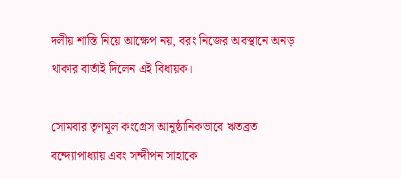দলীয় শাস্তি নিয়ে আক্ষেপ নয়, বরং নিজের অবস্থানে অনড় থাকার বার্তাই দিলেন এই বিধায়ক।

সোমবার তৃণমূল কংগ্রেস আনুষ্ঠানিকভাবে ঋতব্রত বন্দ্যোপাধ্যায় এবং সন্দীপন সাহাকে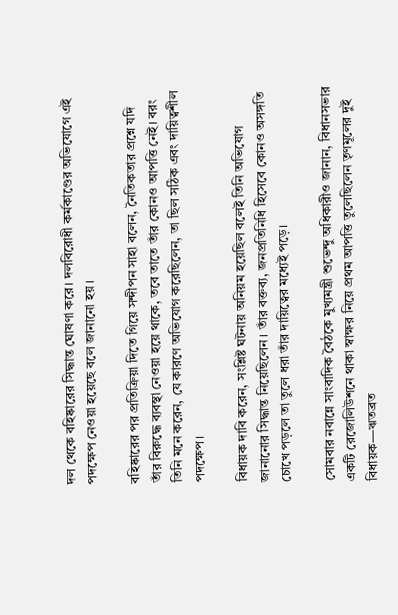দল থেকে বহিষ্কারের সিদ্ধান্ত ঘোষণা করে। দলবিরোধী কর্মকাণ্ডের অভিযোগে এই পদক্ষেপ নেওয়া হয়েছে বলে জানানো হয়।

বহিষ্কারের পর প্রতিক্রিয়া দিতে গিয়ে সন্দীপন সাহা বলেন, নৈতিকতার প্রশ্নে যদি তাঁর বিরুদ্ধে ব্যবস্থা নেওয়া হয়ে থাকে, তবে তাতে তাঁর কোনও আপত্তি নেই। বরং তিনি মনে করেন, যে কারণে অভিযোগ করেছিলেন, তা ছিল সঠিক এবং দায়িত্বশীল পদক্ষেপ।

বিধায়ক দাবি করেন, সংশ্লিষ্ট ঘটনায় অনিয়ম হয়েছিল বলেই তিনি অভিযোগ জানানোর সিদ্ধান্ত নিয়েছিলেন। তাঁর বক্তব্য, জনপ্রতিনিধি হিসেবে কোনও অসঙ্গতি চোখে পড়লে তা তুলে ধরা তাঁর দায়িত্বের মধ্যেই পড়ে।

সোমবার নবান্নে সাংবাদিক বৈঠকে মুখ্যমন্ত্রী শুভেন্দু অধিকারীও জানান, বিধানসভার একটি রেজোলিউশনে থাকা স্বাক্ষর নিয়ে প্রথম আপত্তি তুলেছিলেন তৃণমূলের দুই বিধায়ক—ঋতব্রত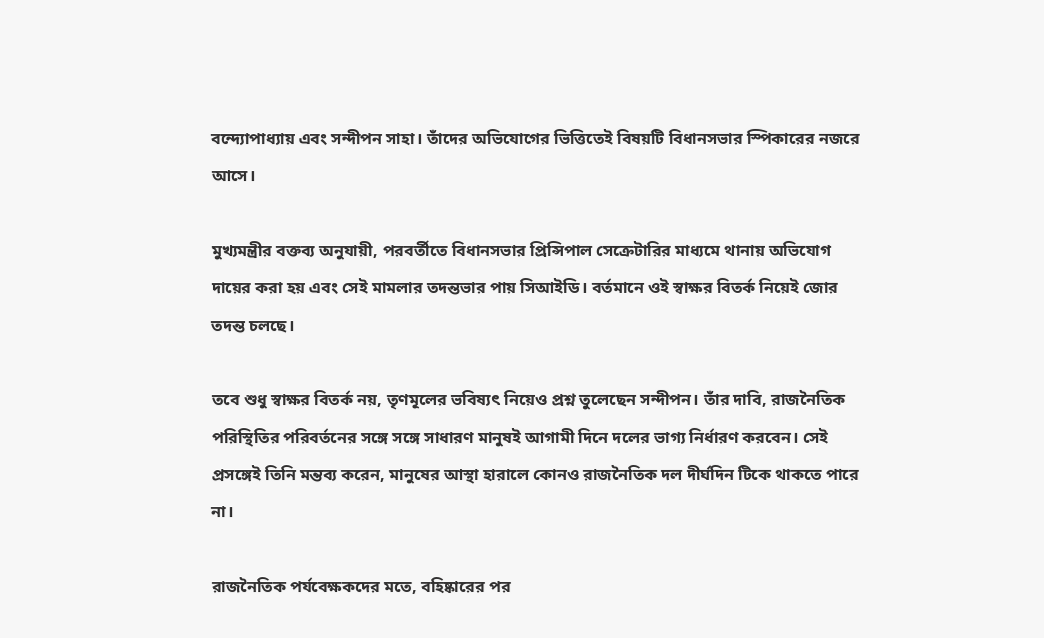বন্দ্যোপাধ্যায় এবং সন্দীপন সাহা। তাঁদের অভিযোগের ভিত্তিতেই বিষয়টি বিধানসভার স্পিকারের নজরে আসে।

মুখ্যমন্ত্রীর বক্তব্য অনুযায়ী, পরবর্তীতে বিধানসভার প্রিন্সিপাল সেক্রেটারির মাধ্যমে থানায় অভিযোগ দায়ের করা হয় এবং সেই মামলার তদন্তভার পায় সিআইডি। বর্তমানে ওই স্বাক্ষর বিতর্ক নিয়েই জোর তদন্ত চলছে।

তবে শুধু স্বাক্ষর বিতর্ক নয়, তৃণমূলের ভবিষ্যৎ নিয়েও প্রশ্ন তুলেছেন সন্দীপন। তাঁর দাবি, রাজনৈতিক পরিস্থিতির পরিবর্তনের সঙ্গে সঙ্গে সাধারণ মানুষই আগামী দিনে দলের ভাগ্য নির্ধারণ করবেন। সেই প্রসঙ্গেই তিনি মন্তব্য করেন, মানুষের আস্থা হারালে কোনও রাজনৈতিক দল দীর্ঘদিন টিকে থাকতে পারে না।

রাজনৈতিক পর্যবেক্ষকদের মতে, বহিষ্কারের পর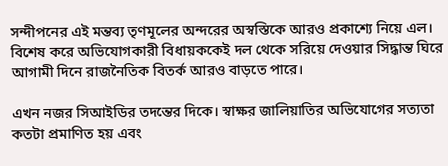সন্দীপনের এই মন্তব্য তৃণমূলের অন্দরের অস্বস্তিকে আরও প্রকাশ্যে নিয়ে এল। বিশেষ করে অভিযোগকারী বিধায়ককেই দল থেকে সরিয়ে দেওয়ার সিদ্ধান্ত ঘিরে আগামী দিনে রাজনৈতিক বিতর্ক আরও বাড়তে পারে।

এখন নজর সিআইডির তদন্তের দিকে। স্বাক্ষর জালিয়াতির অভিযোগের সত্যতা কতটা প্রমাণিত হয় এবং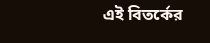এই বিতর্কের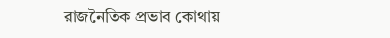রাজনৈতিক প্রভাব কোথায়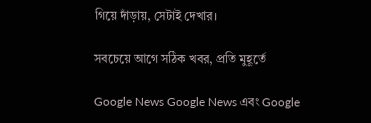গিয়ে দাঁড়ায়, সেটাই দেখার।

সবচেয়ে আগে সঠিক খবর, প্রতি মুহূর্তে

Google News Google News এবং Google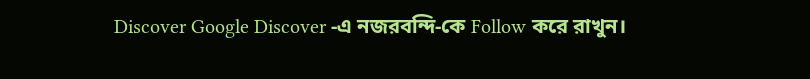Discover Google Discover -এ নজরবন্দি-কে Follow করে রাখুন।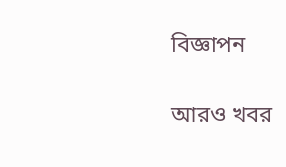বিজ্ঞাপন

আরও খবর